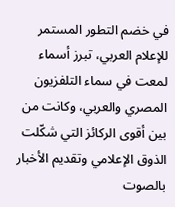في خضم التطور المستمر للإعلام العربي، تبرز أسماء لمعت في سماء التلفزيون المصري والعربي، وكانت من بين أقوى الركائز التي شكّلت الذوق الإعلامي وتقديم الأخبار بالصوت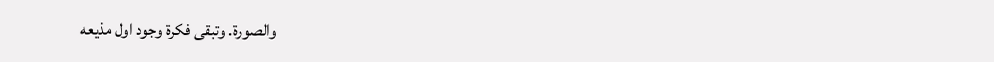والصورة. وتبقى فكرة وجود اول مذيعه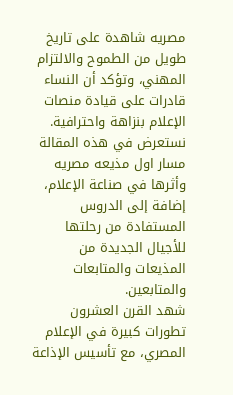مصريه شاهدة على تاريخ طويل من الطموح والالتزام المهني، وتؤكد أن النساء قادرات على قيادة منصات الإعلام بنزاهة واحترافية. نستعرض في هذه المقالة مسار اول مذيعه مصريه وأثرها في صناعة الإعلام، إضافة إلى الدروس المستفادة من رحلتها للأجيال الجديدة من المذيعات والمتابعات والمتابعين.
شهد القرن العشرون تطورات كبيرة في الإعلام المصري، مع تأسيس الإذاعة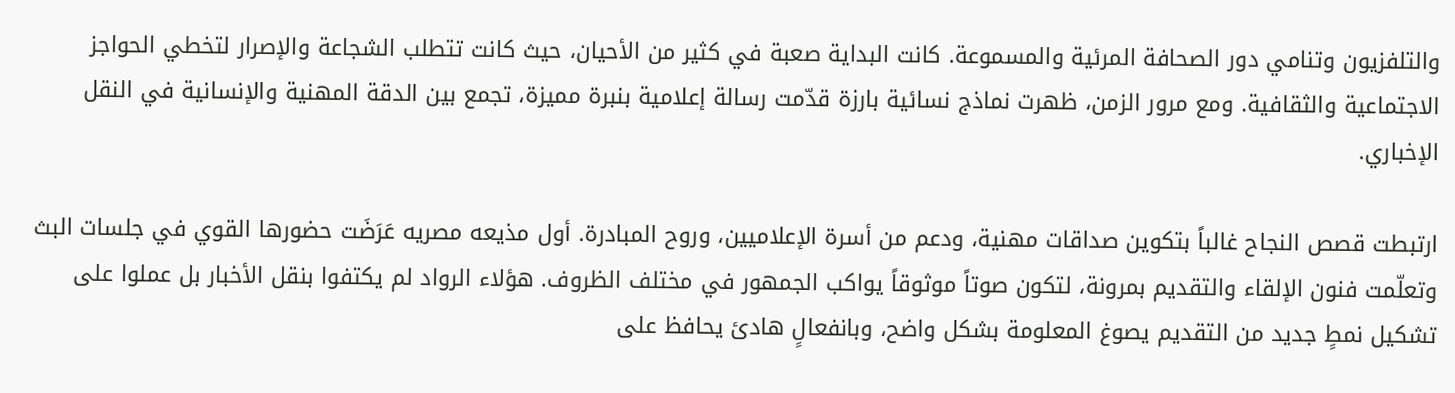والتلفزيون وتنامي دور الصحافة المرئية والمسموعة. كانت البداية صعبة في كثير من الأحيان، حيث كانت تتطلب الشجاعة والإصرار لتخطي الحواجز الاجتماعية والثقافية. ومع مرور الزمن، ظهرت نماذج نسائية بارزة قدّمت رسالة إعلامية بنبرة مميزة، تجمع بين الدقة المهنية والإنسانية في النقل الإخباري.

ارتبطت قصص النجاح غالباً بتكوين صداقات مهنية، ودعم من أسرة الإعلاميين، وروح المبادرة. أول مذيعه مصريه عَرَضَت حضورها القوي في جلسات البث وتعلّمت فنون الإلقاء والتقديم بمرونة، لتكون صوتاً موثوقاً يواكب الجمهور في مختلف الظروف. هؤلاء الرواد لم يكتفوا بنقل الأخبار بل عملوا على تشكيل نمطٍ جديد من التقديم يصوغ المعلومة بشكل واضح، وبانفعالٍ هادئ يحافظ على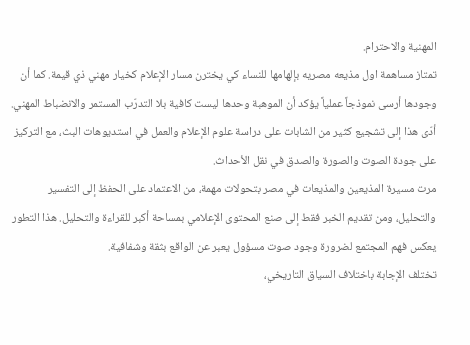المهنية والاحترام.
تمتاز مساهمة اول مذيعه مصريه بإلهامها للنساء كي يخترن مسار الإعلام كخيار مهني ذي قيمة. كما أن وجودها أرسى نموذجاً عملياً يؤكد أن الموهبة وحدها ليست كافية بلا التدرّب المستمر والانضباط المهني. أدّى هذا إلى تشجيع كثير من الشابات على دراسة علوم الإعلام والعمل في استديوهات البث، مع التركيز على جودة الصوت والصورة والصدق في نقل الأحداث.
مرت مسيرة المذيعين والمذيعات في مصر بتحولات مهمة، من الاعتماد على الحفظ إلى التفسير والتحليل، ومن تقديم الخبر فقط إلى صنع المحتوى الإعلامي بمساحة أكبر للقراءة والتحليل. هذا التطور يعكس فهم المجتمع لضرورة وجود صوت مسؤول يعبر عن الواقع بثقة وشفافية.
تختلف الإجابة باختلاف السياق التاريخي،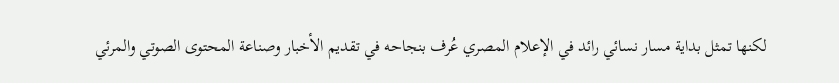لكنها تمثل بداية مسار نسائي رائد في الإعلام المصري عُرف بنجاحه في تقديم الأخبار وصناعة المحتوى الصوتي والمرئي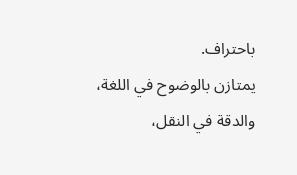باحتراف.
يمتازن بالوضوح في اللغة، والدقة في النقل،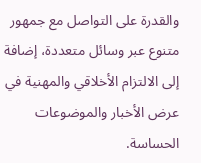والقدرة على التواصل مع جمهور متنوع عبر وسائل متعددة، إضافة إلى الالتزام الأخلاقي والمهنية في عرض الأخبار والموضوعات الحساسة.